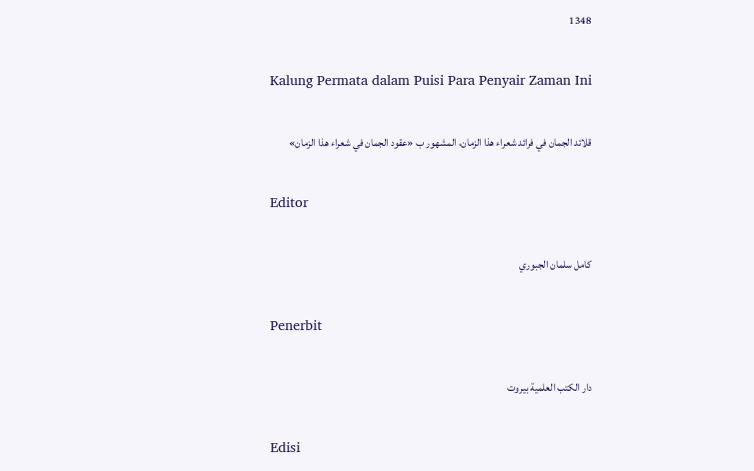1348

Kalung Permata dalam Puisi Para Penyair Zaman Ini

قلائد الجمان في فرائد شعراء هذا الزمان، المشهور ب «عقود الجمان في شعراء هذا الزمان»

Editor

كامل سلمان الجبوري

Penerbit

دار الكتب العلمية بيروت

Edisi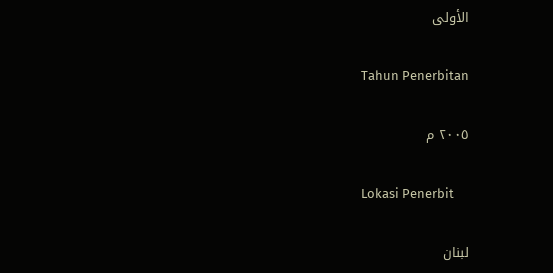الأولى

Tahun Penerbitan

٢٠٠٥ م

Lokasi Penerbit

لبنان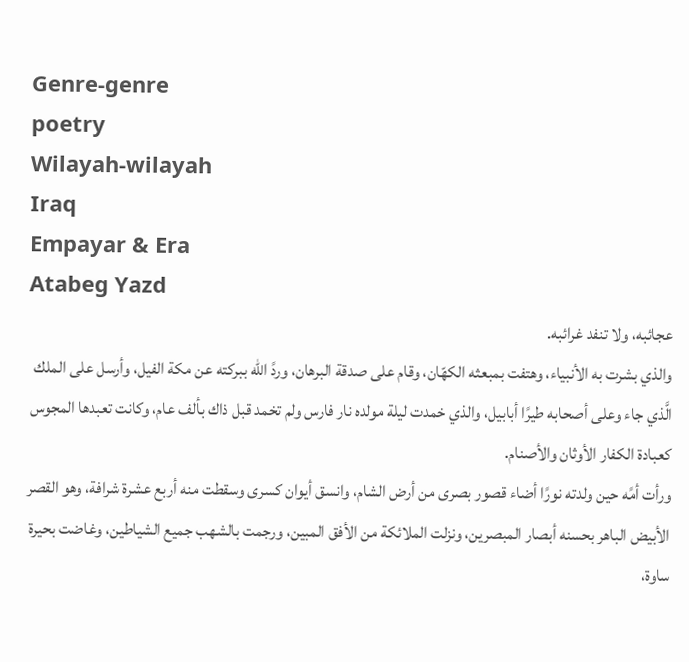Genre-genre
poetry
Wilayah-wilayah
Iraq
Empayar & Era
Atabeg Yazd
عجائبه، ولا تنفد غرائبه.
والذي بشرت به الأنبياء، وهتفت بمبعثه الكهّان، وقام على صدقة البرهان، وردً الله ببركته عن مكة الفيل، وأرسل على الملك الَّذي جاء وعلى أصحابه طيرًا أبابيل، والذي خمدت ليلة مولده نار فارس ولم تخمد قبل ذاك بألف عام، وكانت تعبدها المجوس كعبادة الكفار الأوثان والأصنام.
ورأت أمًه حين ولدته نورًا أضاء قصور بصرى من أرض الشام، وانسق أيوان كسرى وسقطت منه أربع عشرة شرافة، وهو القصر الأبيض الباهر بحسنه أبصار المبصرين، ونزلت الملائكة من الأفق المبين، ورجمت بالشهب جميع الشياطين، وغاضت بحيرة ساوة،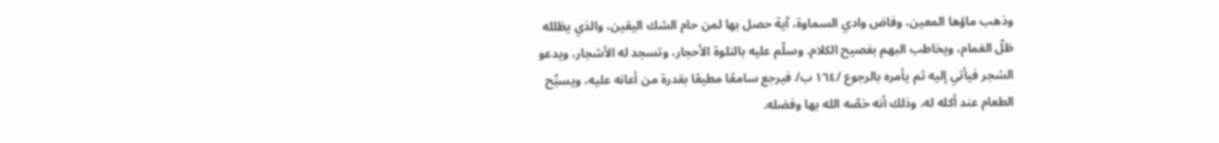وذهب ماؤها المعين، وفاض وادي السماوة، آية حصل بها لمن حام الشك اليقين، والذي يظلله ظلّ الغمام، ويخاطب البهم بفصيح الكلام. وسلّم عليه بالنلوة الأحجار، وتسجد له الأشجار، ويدعو الشجر فيأتي إليه ثم يأمره بالرجوع /١٦٤ ب/ فيرجع سامعًا مطيعًا بقدرة من أعانه عليه، ويسبِّح الطعام عند أكله له، وذلك أنه خصّه الله بها وفضله.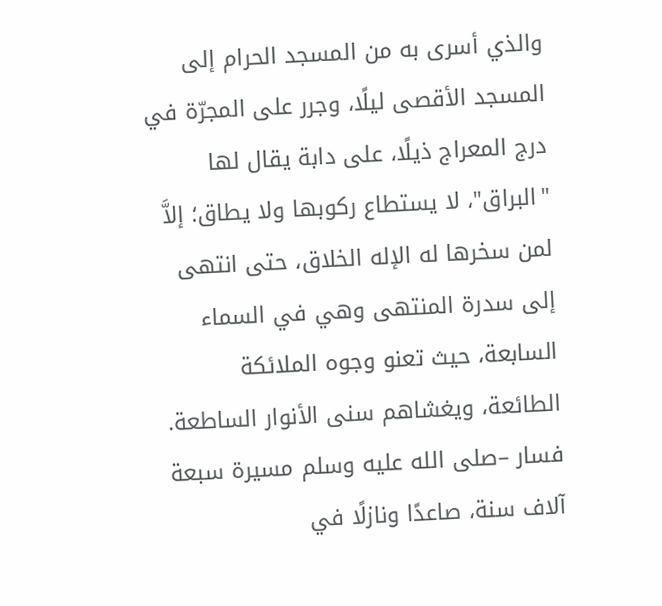والذي أسرى به من المسجد الحرام إلى المسجد الأقصى ليلًا، وجرر على المجرّة في درج المعراج ذيلًا، على دابة يقال لها "البراق"، لا يستطاع ركوبها ولا يطاق؛ إلاَّ لمن سخرها له الإله الخلاق، حتى انتهى إلى سدرة المنتهى وهي في السماء السابعة، حيث تعنو وجوه الملائكة الطائعة، ويغشاهم سنى الأنوار الساطعة. فسار –صلى الله عليه وسلم مسيرة سبعة آلاف سنة، صاعدًا ونازلًا في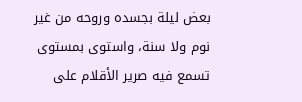بعض ليلة بجسده وروحه من غير نوم ولا سنة، واستوى بمستوى تسمع فيه صرير الأقلام على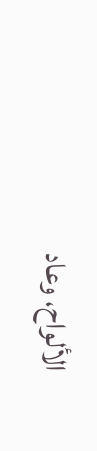الألواح، وعاد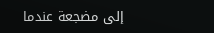إلى مضجعة عندما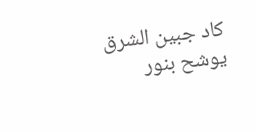كاد جبين الشرق يوشح بنور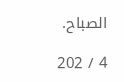الصباح.

4 / 202